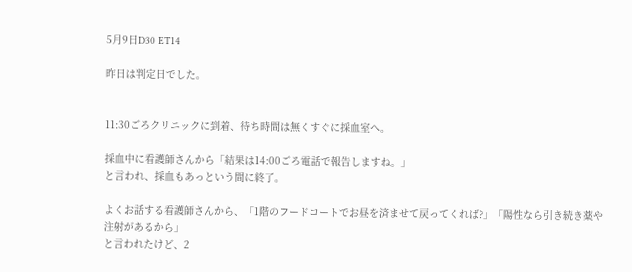5月9日D30 ET14

昨日は判定日でした。


11:30ごろクリニックに到着、待ち時間は無くすぐに採血室へ。

採血中に看護師さんから「結果は14:00ごろ電話で報告しますね。」
と言われ、採血もあっという間に終了。

よくお話する看護師さんから、「1階のフードコートでお昼を済ませて戻ってくれば?」「陽性なら引き続き薬や注射があるから」
と言われたけど、2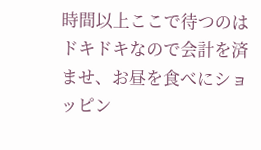時間以上ここで待つのはドキドキなので会計を済ませ、お昼を食べにショッピン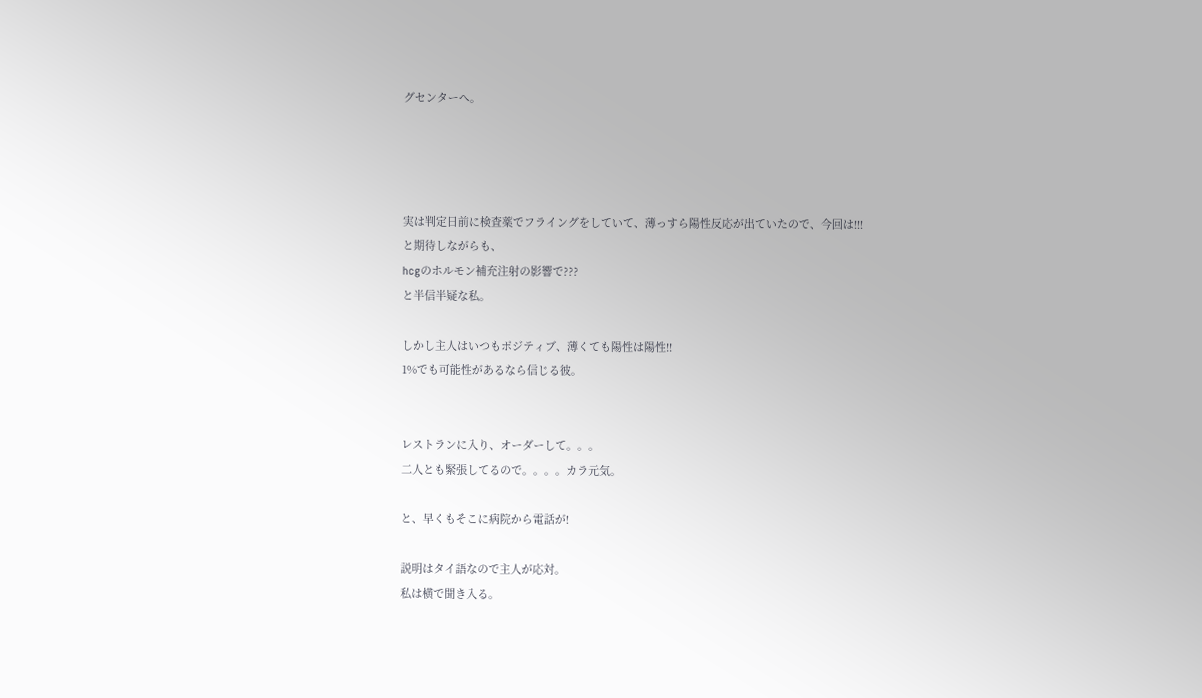グセンターへ。




実は判定日前に検査薬でフライングをしていて、薄っすら陽性反応が出ていたので、今回は!!!
と期待しながらも、
hcgのホルモン補充注射の影響で???
と半信半疑な私。

しかし主人はいつもポジティブ、薄くても陽性は陽性!!
1%でも可能性があるなら信じる彼。


レストランに入り、オーダーして。。。
二人とも緊張してるので。。。。カラ元気。

と、早くもそこに病院から電話が!

説明はタイ語なので主人が応対。
私は横で聞き入る。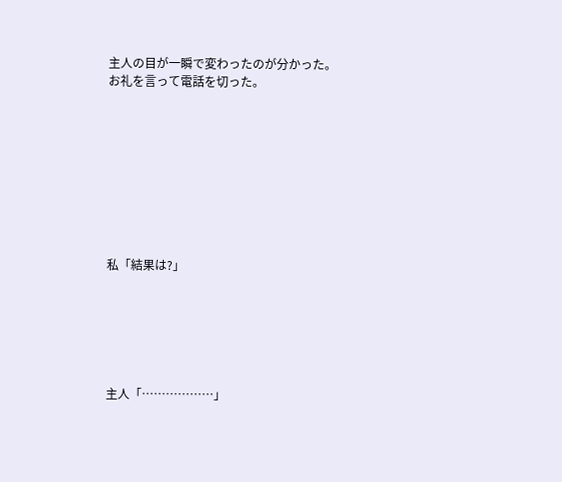主人の目が一瞬で変わったのが分かった。
お礼を言って電話を切った。









私「結果は?」






主人「………………」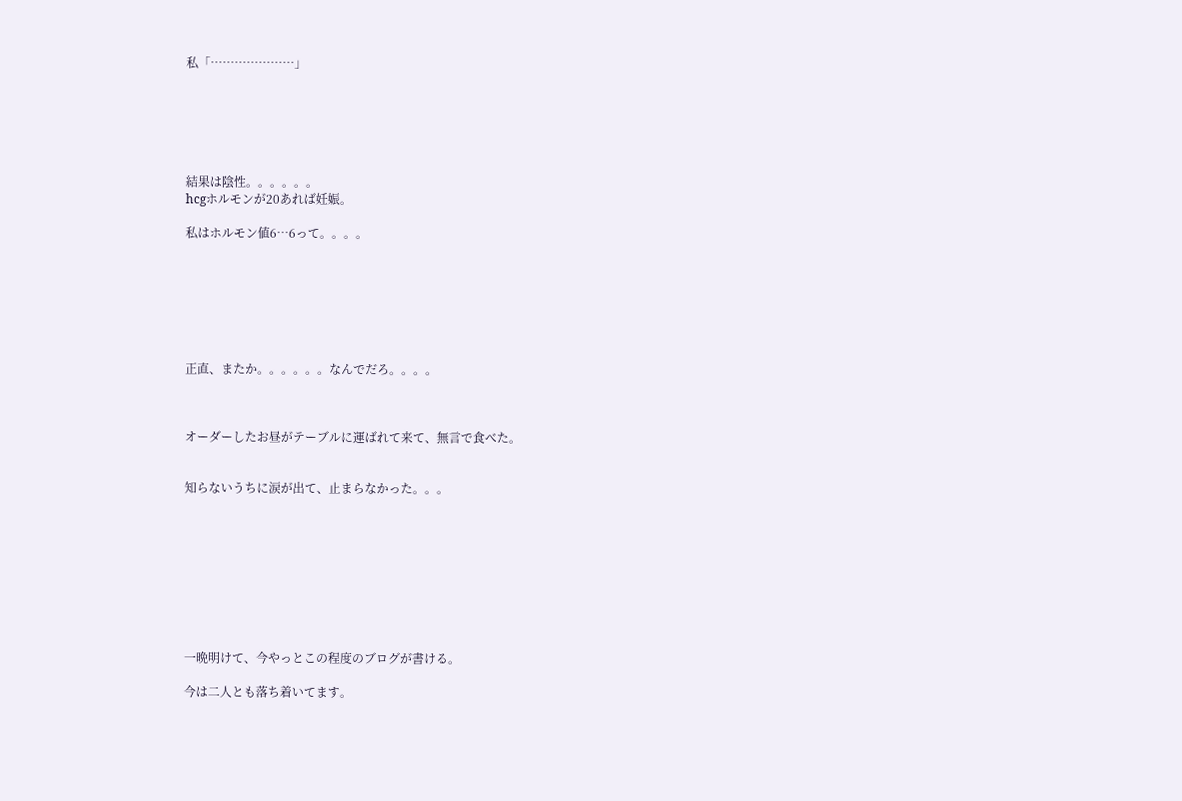私「…………………」






結果は陰性。。。。。。
hcgホルモンが20あれば妊娠。

私はホルモン値6…6って。。。。







正直、またか。。。。。。なんでだろ。。。。



オーダーしたお昼がテーブルに運ばれて来て、無言で食べた。


知らないうちに涙が出て、止まらなかった。。。









一晩明けて、今やっとこの程度のブログが書ける。

今は二人とも落ち着いてます。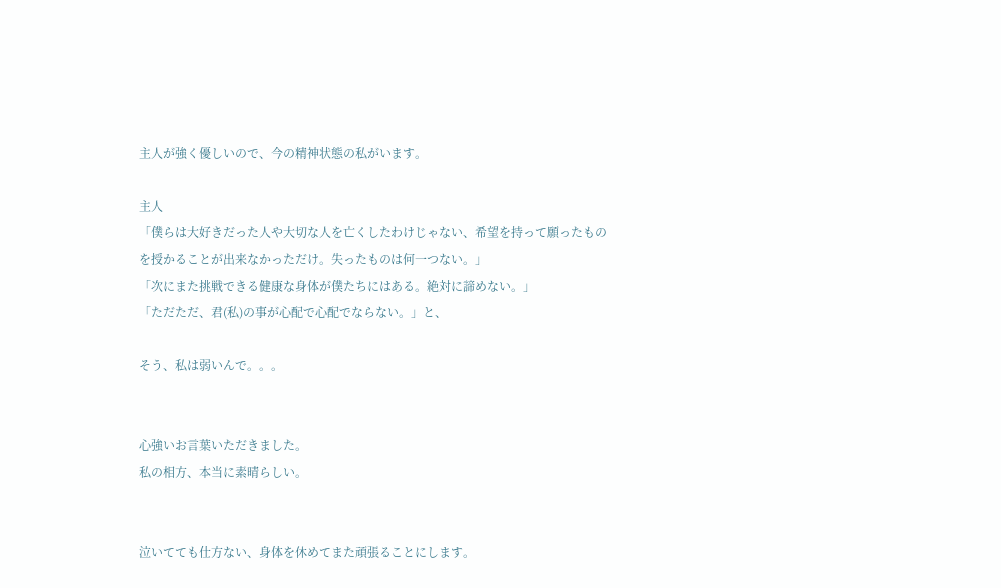主人が強く優しいので、今の精神状態の私がいます。

主人
「僕らは大好きだった人や大切な人を亡くしたわけじゃない、希望を持って願ったものを授かることが出来なかっただけ。失ったものは何一つない。」
「次にまた挑戦できる健康な身体が僕たちにはある。絶対に諦めない。」
「ただただ、君(私)の事が心配で心配でならない。」と、

そう、私は弱いんで。。。


心強いお言葉いただきました。
私の相方、本当に素晴らしい。


泣いてても仕方ない、身体を休めてまた頑張ることにします。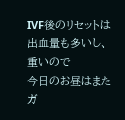IVF後のリセットは出血量も多いし、重いので
今日のお昼はまたガ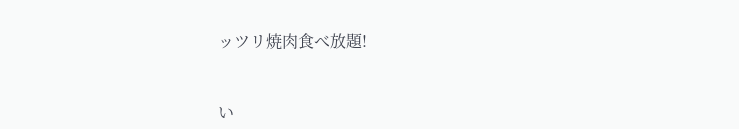ッツリ焼肉食べ放題!


い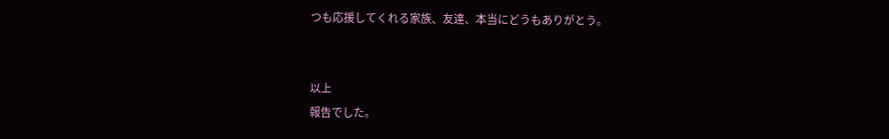つも応援してくれる家族、友達、本当にどうもありがとう。


以上
報告でした。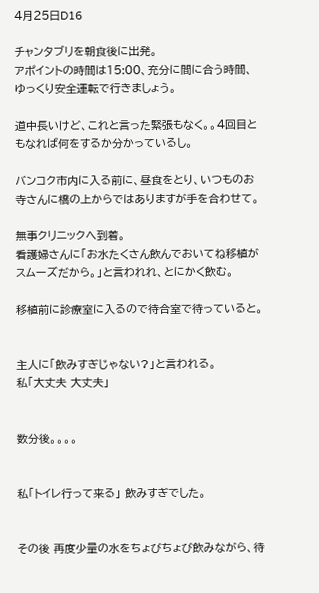4月25日D16

チャンタブリを朝食後に出発。
アポイントの時間は15:00、充分に間に合う時間、ゆっくり安全運転で行きましょう。

道中長いけど、これと言った緊張もなく。。4回目ともなれば何をするか分かっているし。

バンコク市内に入る前に、昼食をとり、いつものお寺さんに橋の上からではありますが手を合わせて。

無事クリニックへ到着。
看護婦さんに「お水たくさん飲んでおいてね移植がスムーズだから。」と言われれ、とにかく飲む。

移植前に診療室に入るので待合室で待っていると。


主人に「飲みすぎじゃない?」と言われる。
私「大丈夫 大丈夫」


数分後。。。。


私「トイレ行って来る」 飲みすぎでした。


その後 再度少量の水をちょびちょび飲みながら、待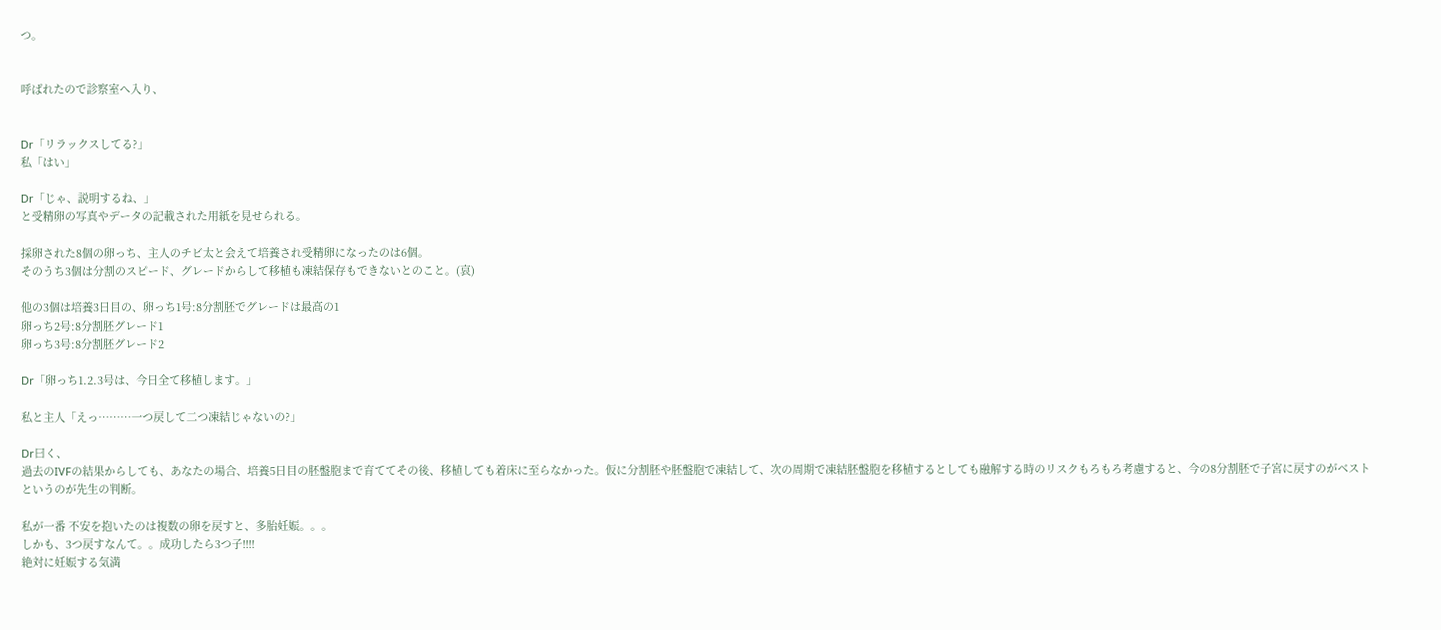つ。


呼ばれたので診察室へ入り、


Dr「リラックスしてる?」
私「はい」

Dr「じゃ、説明するね、」
と受精卵の写真やデータの記載された用紙を見せられる。

採卵された8個の卵っち、主人のチビ太と会えて培養され受精卵になったのは6個。
そのうち3個は分割のスピード、グレードからして移植も凍結保存もできないとのこと。(哀)

他の3個は培養3日目の、卵っち1号:8分割胚でグレードは最高の1
卵っち2号:8分割胚グレード1
卵っち3号:8分割胚グレード2

Dr「卵っち1.2.3号は、今日全て移植します。」

私と主人「えっ………一つ戻して二つ凍結じゃないの?」

Dr曰く、
過去のIVFの結果からしても、あなたの場合、培養5日目の胚盤胞まで育ててその後、移植しても着床に至らなかった。仮に分割胚や胚盤胞で凍結して、次の周期で凍結胚盤胞を移植するとしても融解する時のリスクもろもろ考慮すると、今の8分割胚で子宮に戻すのがベストというのが先生の判断。

私が一番 不安を抱いたのは複数の卵を戻すと、多胎妊娠。。。
しかも、3つ戻すなんて。。成功したら3つ子!!!!
絶対に妊娠する気満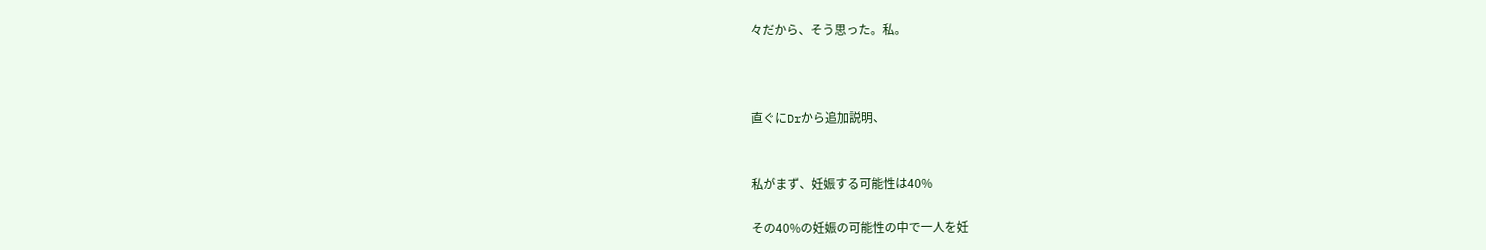々だから、そう思った。私。



直ぐにDrから追加説明、


私がまず、妊娠する可能性は40%

その40%の妊娠の可能性の中で一人を妊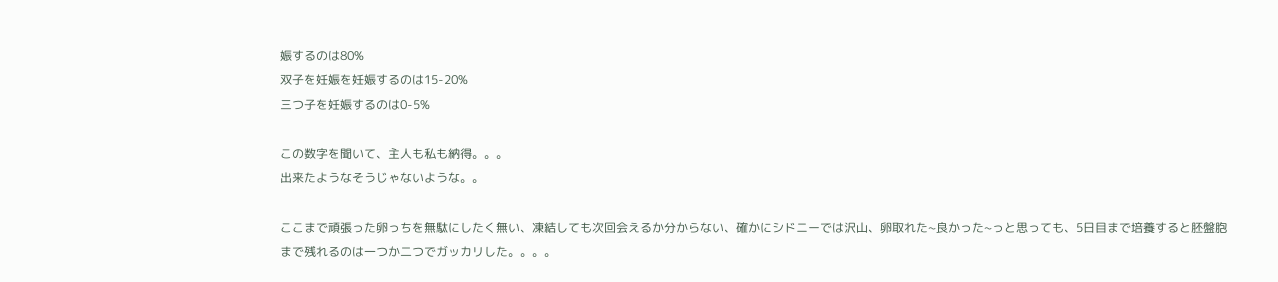娠するのは80%
双子を妊娠を妊娠するのは15-20%
三つ子を妊娠するのは0-5%

この数字を聞いて、主人も私も納得。。。
出来たようなそうじゃないような。。

ここまで頑張った卵っちを無駄にしたく無い、凍結しても次回会えるか分からない、確かにシドニーでは沢山、卵取れた~良かった~っと思っても、5日目まで培養すると胚盤胞まで残れるのは一つか二つでガッカリした。。。。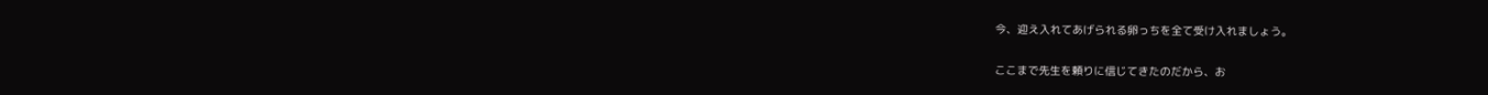今、迎え入れてあげられる卵っちを全て受け入れましょう。

ここまで先生を頼りに信じてきたのだから、お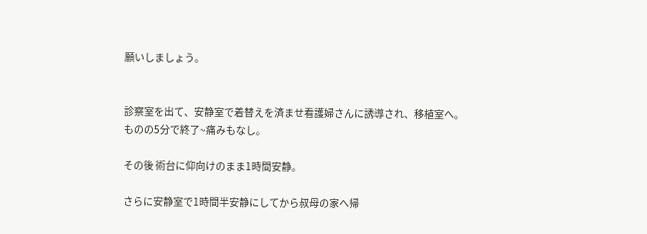願いしましょう。


診察室を出て、安静室で着替えを済ませ看護婦さんに誘導され、移植室へ。
ものの5分で終了~痛みもなし。

その後 術台に仰向けのまま1時間安静。

さらに安静室で1時間半安静にしてから叔母の家へ帰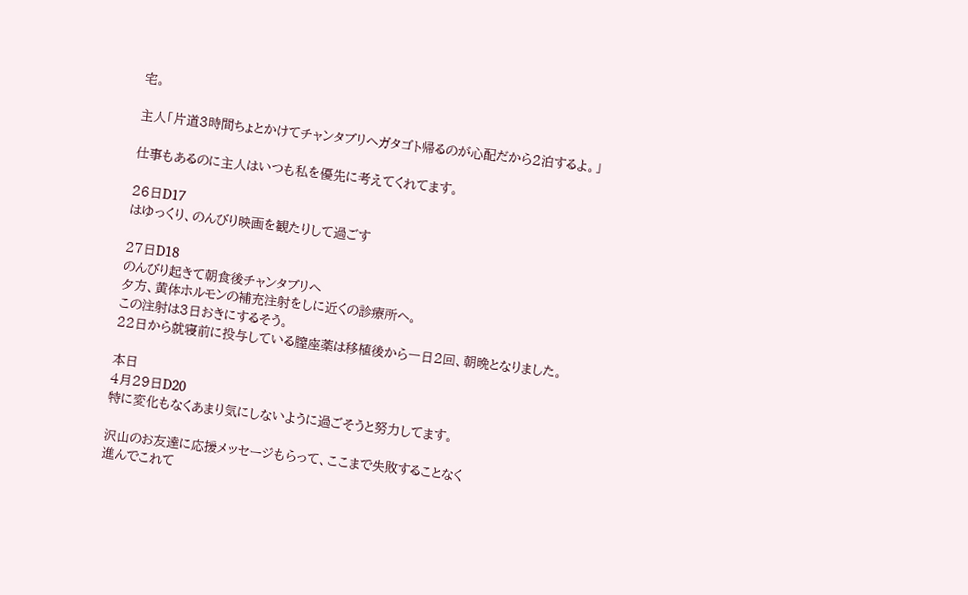宅。

主人「片道3時間ちょとかけてチャンタブリへガタゴト帰るのが心配だから2泊するよ。」

仕事もあるのに主人はいつも私を優先に考えてくれてます。

26日D17
はゆっくり、のんびり映画を観たりして過ごす

27日D18
のんびり起きて朝食後チャンタブリへ
夕方、黄体ホルモンの補充注射をしに近くの診療所へ。
この注射は3日おきにするそう。
22日から就寝前に投与している膣座薬は移植後から一日2回、朝晩となりました。

本日
4月29日D20
特に変化もなくあまり気にしないように過ごそうと努力してます。

沢山のお友達に応援メッセージもらって、ここまで失敗することなく
進んでこれて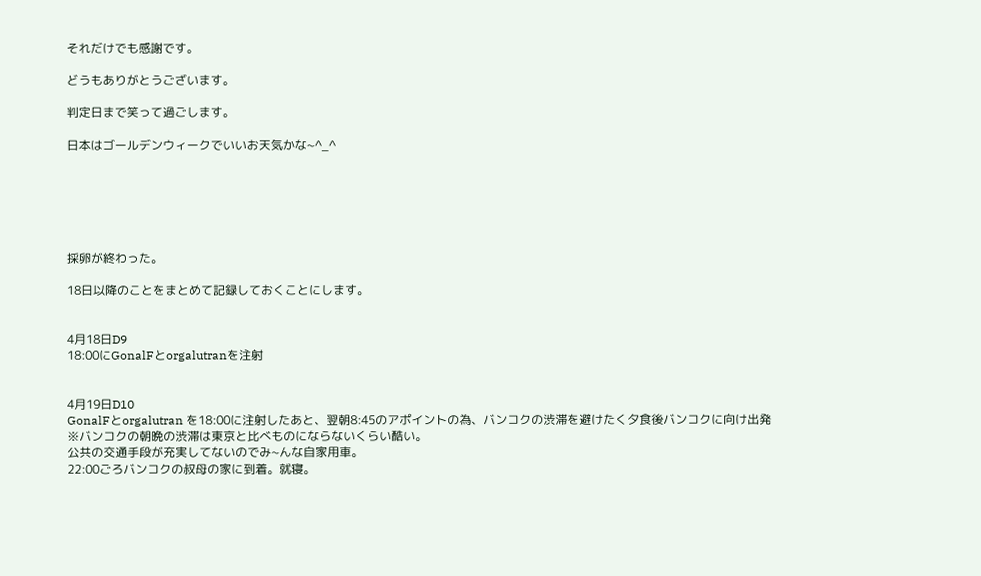それだけでも感謝です。

どうもありがとうございます。

判定日まで笑って過ごします。

日本はゴールデンウィークでいいお天気かな~^_^






採卵が終わった。

18日以降のことをまとめて記録しておくことにします。


4月18日D9
18:00にGonalFとorgalutranを注射


4月19日D10
GonalFとorgalutran を18:00に注射したあと、翌朝8:45のアポイントの為、バンコクの渋滞を避けたく夕食後バンコクに向け出発
※バンコクの朝晩の渋滞は東京と比べものにならないくらい酷い。
公共の交通手段が充実してないのでみ~んな自家用車。
22:00ごろバンコクの叔母の家に到着。就寝。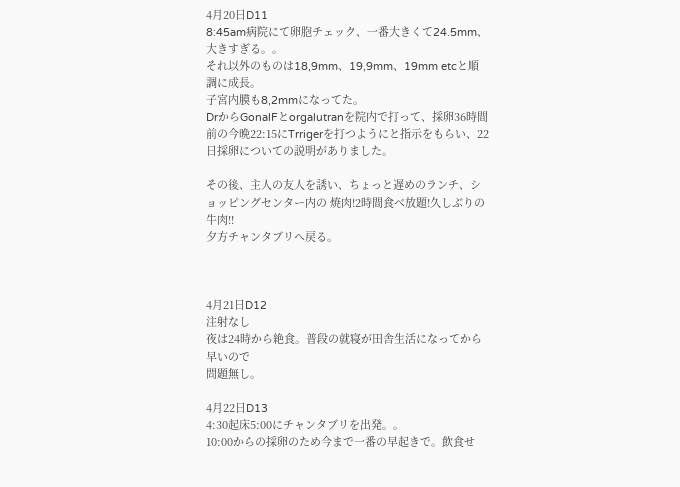4月20日D11
8:45am病院にて卵胞チェック、一番大きくて24.5mm、大きすぎる。。
それ以外のものは18,9mm、19,9mm、19mm etcと順調に成長。
子宮内膜も8,2mmになってた。
DrからGonalFとorgalutranを院内で打って、採卵36時間前の今晩22:15にTrrigerを打つようにと指示をもらい、22日採卵についての説明がありました。

その後、主人の友人を誘い、ちょっと遅めのランチ、ショッピングセンター内の 焼肉!2時間食べ放題!久しぶりの牛肉!!
夕方チャンタブリへ戻る。



4月21日D12
注射なし
夜は24時から絶食。普段の就寝が田舎生活になってから早いので
問題無し。

4月22日D13
4:30起床5:00にチャンタブリを出発。。
10:00からの採卵のため今まで一番の早起きで。飲食せ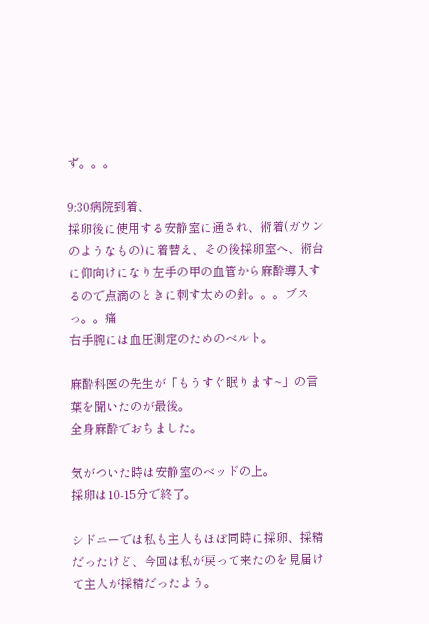ず。。。

9:30病院到着、
採卵後に使用する安静室に通され、術着(ガウンのようなもの)に着替え、その後採卵室へ、術台に仰向けになり左手の甲の血管から麻酔導入するので点滴のときに刺す太めの針。。。ブスっ。。痛
右手腕には血圧測定のためのベルト。

麻酔科医の先生が「もうすぐ眠ります~」の言葉を聞いたのが最後。
全身麻酔でおちました。

気がついた時は安静室のベッドの上。
採卵は10-15分で終了。

シドニーでは私も主人もほぼ同時に採卵、採精だったけど、今回は私が戻って来たのを見届けて主人が採精だったよう。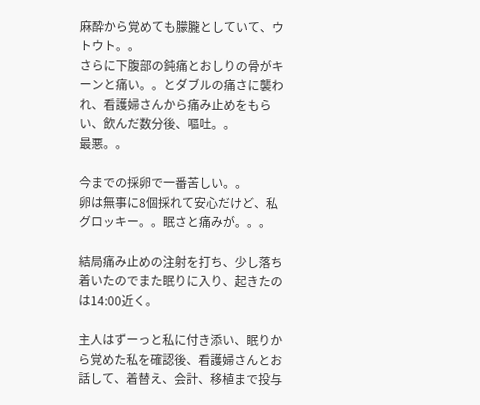麻酔から覚めても朦朧としていて、ウトウト。。
さらに下腹部の鈍痛とおしりの骨がキーンと痛い。。とダブルの痛さに襲われ、看護婦さんから痛み止めをもらい、飲んだ数分後、嘔吐。。
最悪。。

今までの採卵で一番苦しい。。
卵は無事に8個採れて安心だけど、私 グロッキー。。眠さと痛みが。。。

結局痛み止めの注射を打ち、少し落ち着いたのでまた眠りに入り、起きたのは14:00近く。

主人はずーっと私に付き添い、眠りから覚めた私を確認後、看護婦さんとお話して、着替え、会計、移植まで投与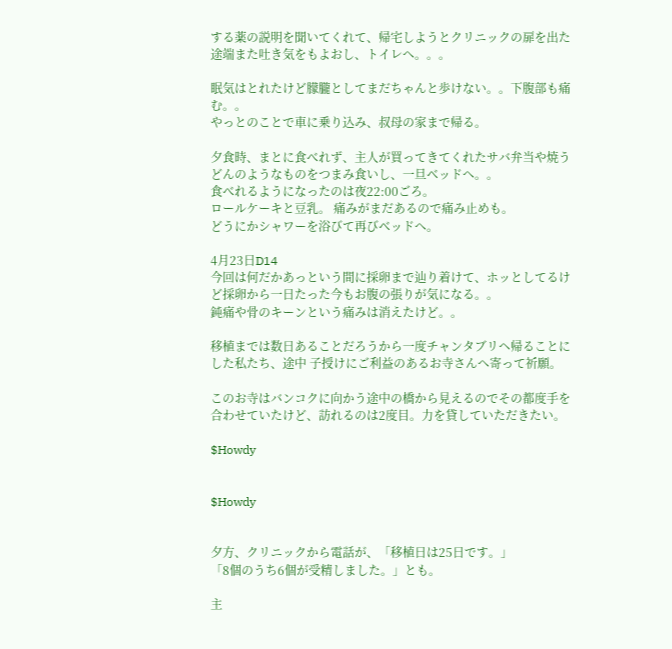する薬の説明を聞いてくれて、帰宅しようとクリニックの扉を出た途端また吐き気をもよおし、トイレへ。。。

眠気はとれたけど朦朧としてまだちゃんと歩けない。。下腹部も痛む。。
やっとのことで車に乗り込み、叔母の家まで帰る。

夕食時、まとに食べれず、主人が買ってきてくれたサバ弁当や焼うどんのようなものをつまみ食いし、一旦ベッドへ。。
食べれるようになったのは夜22:00ごろ。
ロールケーキと豆乳。 痛みがまだあるので痛み止めも。
どうにかシャワーを浴びて再びベッドへ。

4月23日D14
今回は何だかあっという間に採卵まで辿り着けて、ホッとしてるけど採卵から一日たった今もお腹の張りが気になる。。
鈍痛や骨のキーンという痛みは消えたけど。。

移植までは数日あることだろうから一度チャンタブリヘ帰ることにした私たち、途中 子授けにご利益のあるお寺さんへ寄って祈願。

このお寺はバンコクに向かう途中の橋から見えるのでその都度手を合わせていたけど、訪れるのは2度目。力を貸していただきたい。

$Howdy


$Howdy


夕方、クリニックから電話が、「移植日は25日です。」
「8個のうち6個が受精しました。」とも。

主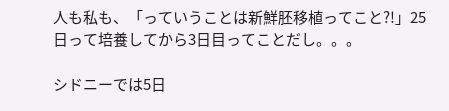人も私も、「っていうことは新鮮胚移植ってこと?!」25日って培養してから3日目ってことだし。。。

シドニーでは5日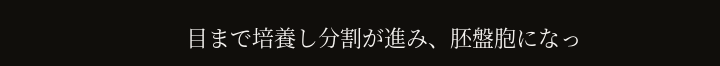目まで培養し分割が進み、胚盤胞になっ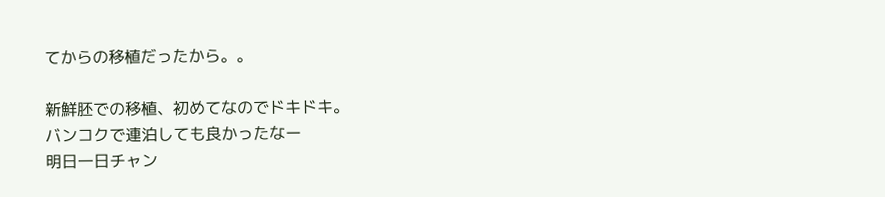てからの移植だったから。。

新鮮胚での移植、初めてなのでドキドキ。
バンコクで連泊しても良かったなー
明日一日チャン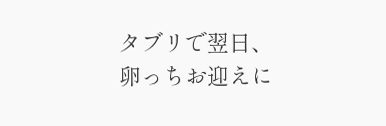タブリで翌日、卵っちお迎えに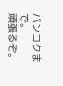バンコクまで。
頑張るぞ。